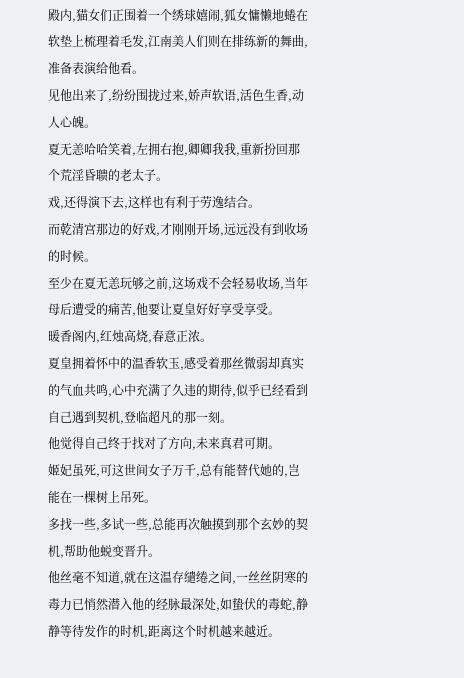殿内,猫女们正围着一个绣球嬉闹,狐女慵懒地蜷在软垫上梳理着毛发,江南美人们则在排练新的舞曲,准备表演给他看。
见他出来了,纷纷围拢过来,娇声软语,活色生香,动人心魄。
夏无恙哈哈笑着,左拥右抱,卿卿我我,重新扮回那个荒淫昏聩的老太子。
戏,还得演下去,这样也有利于劳逸结合。
而乾清宫那边的好戏,才刚刚开场,远远没有到收场的时候。
至少在夏无恙玩够之前,这场戏不会轻易收场,当年母后遭受的痛苦,他要让夏皇好好享受享受。
暖香阁内,红烛高烧,春意正浓。
夏皇拥着怀中的温香软玉,感受着那丝微弱却真实的气血共鸣,心中充满了久违的期待,似乎已经看到自己遇到契机,登临超凡的那一刻。
他觉得自己终于找对了方向,未来真君可期。
姬妃虽死,可这世间女子万千,总有能替代她的,岂能在一棵树上吊死。
多找一些,多试一些,总能再次触摸到那个玄妙的契机,帮助他蜕变晋升。
他丝毫不知道,就在这温存缱绻之间,一丝丝阴寒的毒力已悄然潜入他的经脉最深处,如蛰伏的毒蛇,静静等待发作的时机,距离这个时机越来越近。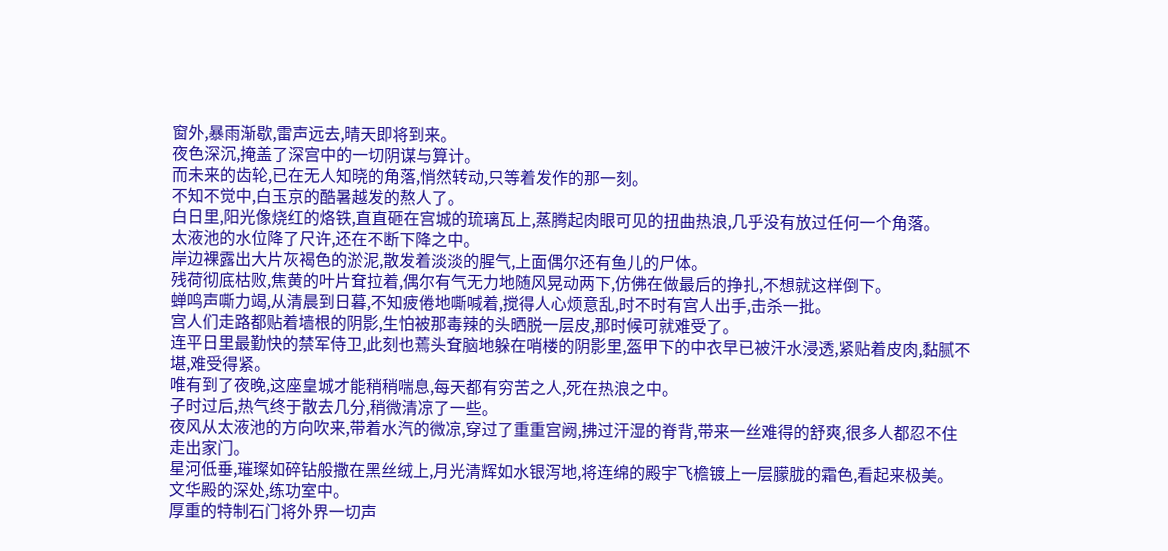窗外,暴雨渐歇,雷声远去,晴天即将到来。
夜色深沉,掩盖了深宫中的一切阴谋与算计。
而未来的齿轮,已在无人知晓的角落,悄然转动,只等着发作的那一刻。
不知不觉中,白玉京的酷暑越发的熬人了。
白日里,阳光像烧红的烙铁,直直砸在宫城的琉璃瓦上,蒸腾起肉眼可见的扭曲热浪,几乎没有放过任何一个角落。
太液池的水位降了尺许,还在不断下降之中。
岸边裸露出大片灰褐色的淤泥,散发着淡淡的腥气,上面偶尔还有鱼儿的尸体。
残荷彻底枯败,焦黄的叶片耷拉着,偶尔有气无力地随风晃动两下,仿佛在做最后的挣扎,不想就这样倒下。
蝉鸣声嘶力竭,从清晨到日暮,不知疲倦地嘶喊着,搅得人心烦意乱,时不时有宫人出手,击杀一批。
宫人们走路都贴着墙根的阴影,生怕被那毒辣的头晒脱一层皮,那时候可就难受了。
连平日里最勤快的禁军侍卫,此刻也蔫头耷脑地躲在哨楼的阴影里,盔甲下的中衣早已被汗水浸透,紧贴着皮肉,黏腻不堪,难受得紧。
唯有到了夜晚,这座皇城才能稍稍喘息,每天都有穷苦之人,死在热浪之中。
子时过后,热气终于散去几分,稍微清凉了一些。
夜风从太液池的方向吹来,带着水汽的微凉,穿过了重重宫阙,拂过汗湿的脊背,带来一丝难得的舒爽,很多人都忍不住走出家门。
星河低垂,璀璨如碎钻般撒在黑丝绒上,月光清辉如水银泻地,将连绵的殿宇飞檐镀上一层朦胧的霜色,看起来极美。
文华殿的深处,练功室中。
厚重的特制石门将外界一切声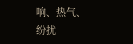响、热气、纷扰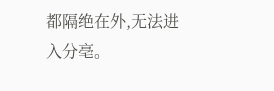都隔绝在外,无法进入分亳。